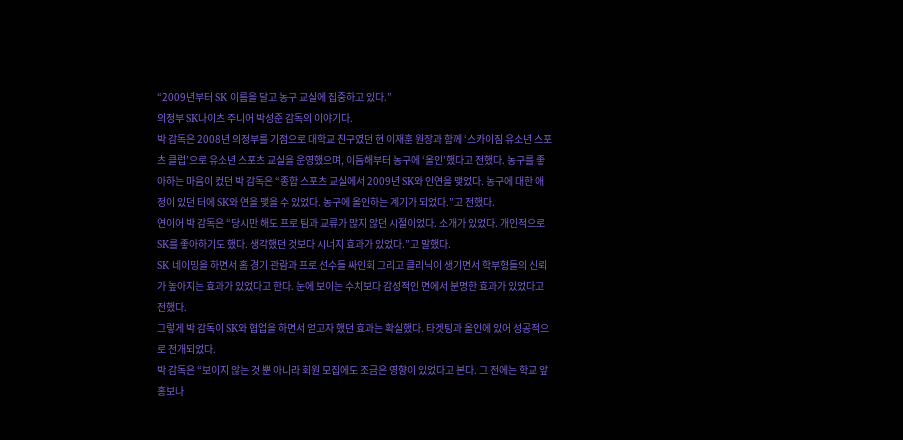“2009년부터 SK 이름을 달고 농구 교실에 집중하고 있다.”
의정부 SK나이츠 주니어 박성준 감독의 이야기다.
박 감독은 2008년 의정부를 기점으로 대학교 친구였던 현 이재훈 원장과 함께 ‘스카이짐 유소년 스포츠 클럽’으로 유소년 스포츠 교실을 운영했으며, 이듬해부터 농구에 ‘올인’했다고 전했다. 농구를 좋아하는 마음이 컸던 박 감독은 “종합 스포츠 교실에서 2009년 SK와 인연을 맺었다. 농구에 대한 애정이 있던 터에 SK와 연을 맺을 수 있었다. 농구에 올인하는 계기가 되었다.”고 전했다.
연이어 박 감독은 “당시만 해도 프로 팀과 교류가 많지 않던 시절이었다. 소개가 있었다. 개인적으로 SK를 좋아하기도 했다. 생각했던 것보다 시너지 효과가 있었다.”고 말했다.
SK 네이밍을 하면서 홈 경기 관람과 프로 선수들 싸인회 그리고 클리닉이 생기면서 학부형들의 신뢰가 높아지는 효과가 있었다고 한다. 눈에 보이는 수치보다 감성적인 면에서 분명한 효과가 있었다고 전했다.
그렇게 박 감독이 SK와 협업을 하면서 얻고자 했던 효과는 확실했다. 타겟팅과 올인에 있어 성공적으로 전개되었다.
박 감독은 “보이지 않는 것 뿐 아니라 회원 모집에도 조금은 영향이 있었다고 본다. 그 전에는 학교 앞 홍보나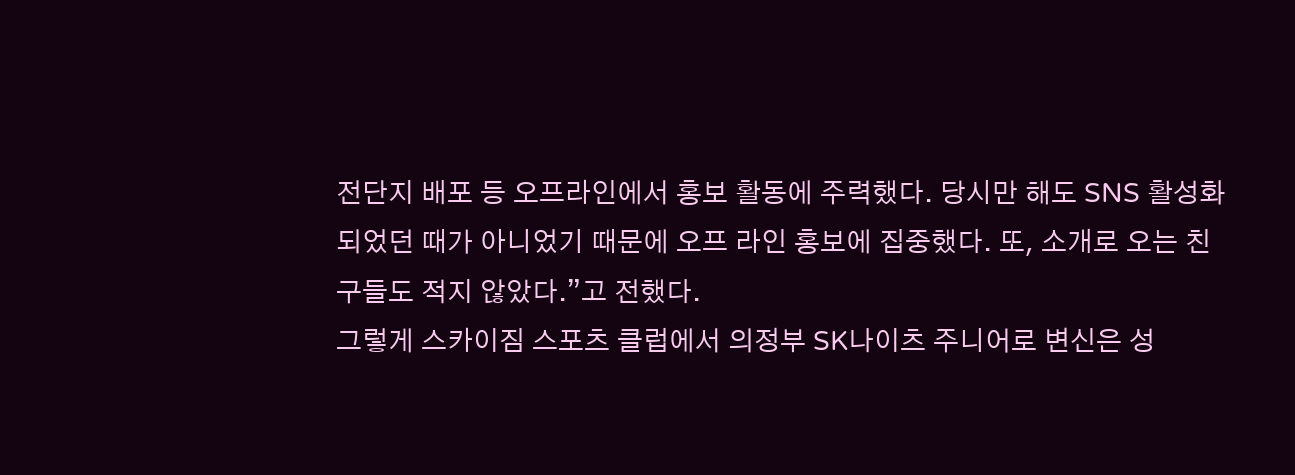전단지 배포 등 오프라인에서 홍보 활동에 주력했다. 당시만 해도 SNS 활성화 되었던 때가 아니었기 때문에 오프 라인 홍보에 집중했다. 또, 소개로 오는 친구들도 적지 않았다.”고 전했다.
그렇게 스카이짐 스포츠 클럽에서 의정부 SK나이츠 주니어로 변신은 성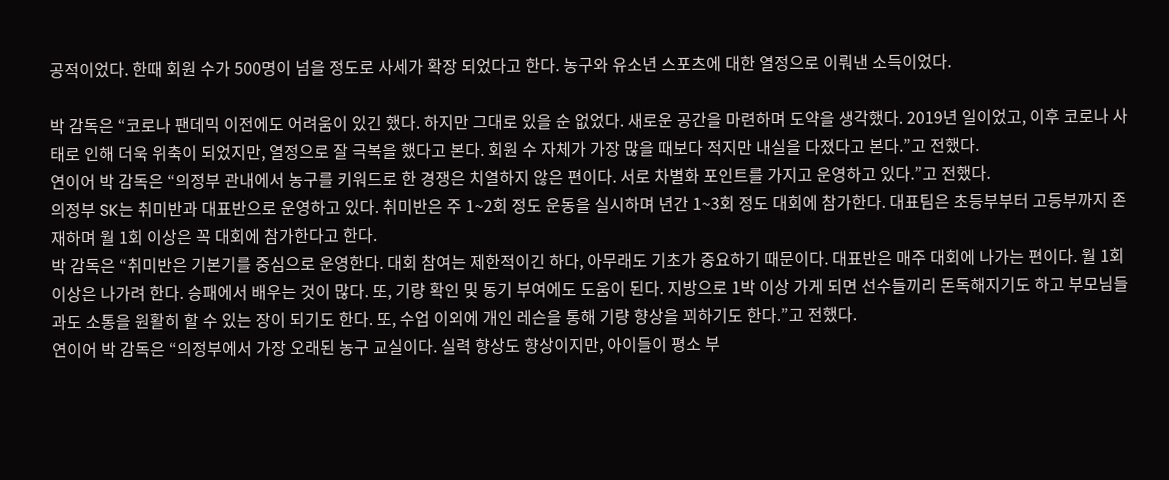공적이었다. 한때 회원 수가 500명이 넘을 정도로 사세가 확장 되었다고 한다. 농구와 유소년 스포츠에 대한 열정으로 이뤄낸 소득이었다.

박 감독은 “코로나 팬데믹 이전에도 어려움이 있긴 했다. 하지만 그대로 있을 순 없었다. 새로운 공간을 마련하며 도약을 생각했다. 2019년 일이었고, 이후 코로나 사태로 인해 더욱 위축이 되었지만, 열정으로 잘 극복을 했다고 본다. 회원 수 자체가 가장 많을 때보다 적지만 내실을 다졌다고 본다.”고 전했다.
연이어 박 감독은 “의정부 관내에서 농구를 키워드로 한 경쟁은 치열하지 않은 편이다. 서로 차별화 포인트를 가지고 운영하고 있다.”고 전했다.
의정부 SK는 취미반과 대표반으로 운영하고 있다. 취미반은 주 1~2회 정도 운동을 실시하며 년간 1~3회 정도 대회에 참가한다. 대표팀은 초등부부터 고등부까지 존재하며 월 1회 이상은 꼭 대회에 참가한다고 한다.
박 감독은 “취미반은 기본기를 중심으로 운영한다. 대회 참여는 제한적이긴 하다, 아무래도 기초가 중요하기 때문이다. 대표반은 매주 대회에 나가는 편이다. 월 1회 이상은 나가려 한다. 승패에서 배우는 것이 많다. 또, 기량 확인 및 동기 부여에도 도움이 된다. 지방으로 1박 이상 가게 되면 선수들끼리 돈독해지기도 하고 부모님들과도 소통을 원활히 할 수 있는 장이 되기도 한다. 또, 수업 이외에 개인 레슨을 통해 기량 향상을 꾀하기도 한다.”고 전했다.
연이어 박 감독은 “의정부에서 가장 오래된 농구 교실이다. 실력 향상도 향상이지만, 아이들이 평소 부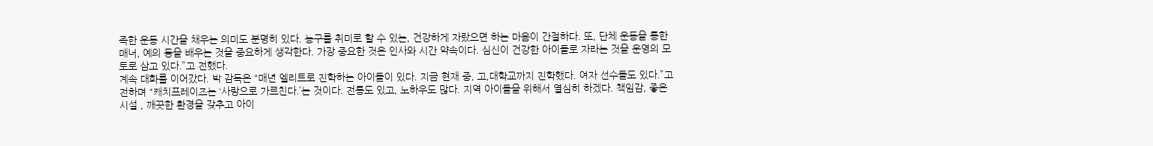족한 운동 시간을 채우는 의미도 분명히 있다. 농구를 취미로 할 수 있는, 건강하게 자랐으면 하는 마음이 간절하다. 또, 단체 운동을 통한 매너, 예의 등을 배우는 것을 중요하게 생각한다. 가장 중요한 것은 인사와 시간 약속이다. 심신이 건강한 아이들로 자라는 것을 운영의 모토로 삼고 있다.”고 전했다.
계속 대화를 이어갔다. 박 감독은 “매년 엘리트로 진학하는 아이들이 있다. 지금 현재 중, 고,대학교까지 진학했다. 여자 선수들도 있다.”고 전하며 “캐치프레이즈는 ‘사랑으로 가르친다.’는 것이다. 전통도 있고, 노하우도 많다. 지역 아이들을 위해서 열심히 하겠다. 책임감, 좋은 시설 , 깨끗한 환경을 갖추고 아이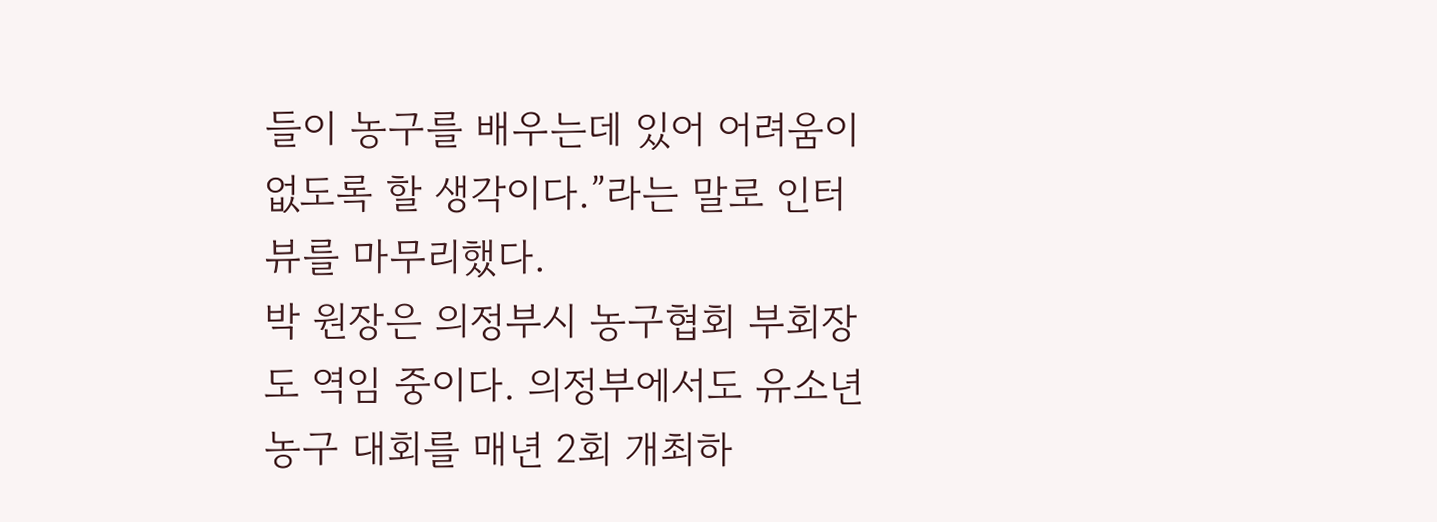들이 농구를 배우는데 있어 어려움이 없도록 할 생각이다.”라는 말로 인터뷰를 마무리했다.
박 원장은 의정부시 농구협회 부회장도 역임 중이다. 의정부에서도 유소년 농구 대회를 매년 2회 개최하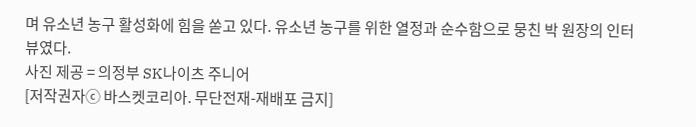며 유소년 농구 활성화에 힘을 쏟고 있다. 유소년 농구를 위한 열정과 순수함으로 뭉친 박 원장의 인터뷰였다.
사진 제공 = 의정부 SK나이츠 주니어
[저작권자ⓒ 바스켓코리아. 무단전재-재배포 금지]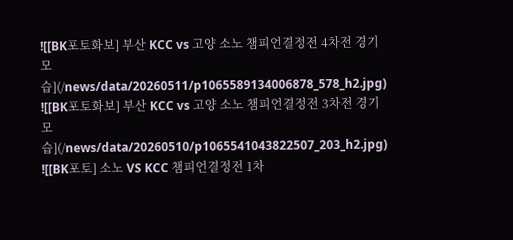![[BK포토화보] 부산 KCC vs 고양 소노 챔피언결정전 4차전 경기모습](/news/data/20260511/p1065589134006878_578_h2.jpg)
![[BK포토화보] 부산 KCC vs 고양 소노 챔피언결정전 3차전 경기모습](/news/data/20260510/p1065541043822507_203_h2.jpg)
![[BK포토] 소노 VS KCC 챔피언결정전 1차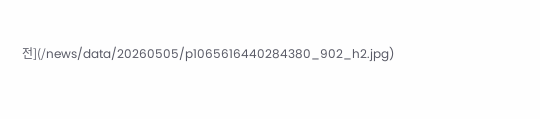전](/news/data/20260505/p1065616440284380_902_h2.jpg)